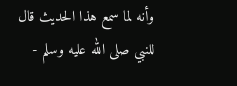وأنه لما سمع هذا الحديث قال للنبي صلى الله عليه وسلم -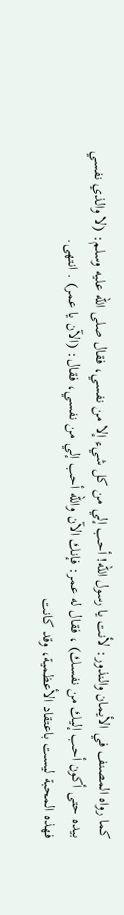كما رواه المصنف في الأيمان والنذور: لأنت يا رسول الله! أحب إلي من كل شيء إلا من نفسي، فقال صلى الله عليه وسلم: (لا والذي نفسي بيده حتى أكون أحب إليك من نفسك) ، فقال له عمر: فإنك الآن والله أحب إلي من نفسي، فقال: (الآن يا عمر) . انتهى.
فهذه المحبة ليست باعتقاد الأعظمية، وقد كانت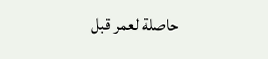حاصلة لعمر قبل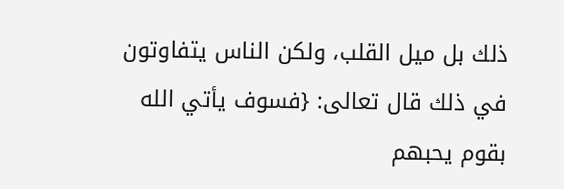ذلك بل ميل القلب، ولكن الناس يتفاوتون في ذلك قال تعالى: {فسوف يأتي الله بقوم يحبهم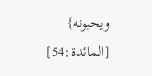ويحبونه} [المائدة:54]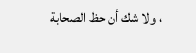، ولا شك أن حظ الصحابة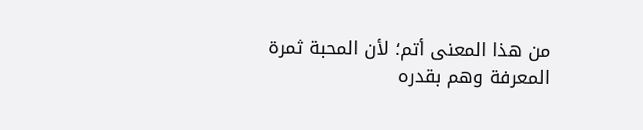من هذا المعنى أتم؛ لأن المحبة ثمرة المعرفة وهم بقدره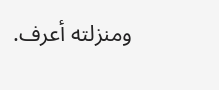ومنزلته أعرف.